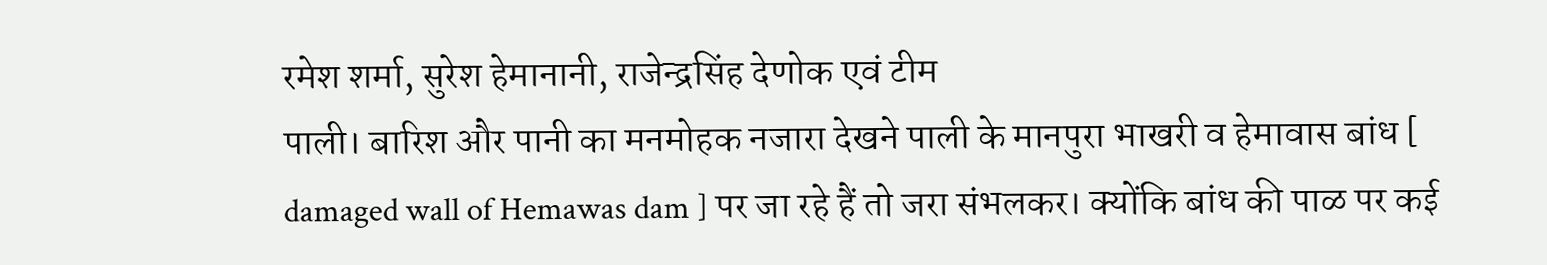रमेश शर्मा, सुरेश हेमानानी, राजेन्द्रसिंह देणोक एवं टीम
पाली। बारिश और पानी का मनमोहक नजारा देखने पाली के मानपुरा भाखरी व हेमावास बांध [ damaged wall of Hemawas dam ] पर जा रहे हैं तो जरा संभलकर। क्योंकि बांध की पाळ पर कई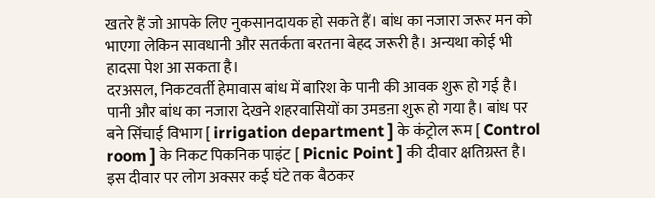खतरे हैं जो आपके लिए नुकसानदायक हो सकते हैं। बांध का नजारा जरूर मन को भाएगा लेकिन सावधानी और सतर्कता बरतना बेहद जरूरी है। अन्यथा कोई भी हादसा पेश आ सकता है।
दरअसल, निकटवर्ती हेमावास बांध में बारिश के पानी की आवक शुरू हो गई है। पानी और बांध का नजारा देखने शहरवासियों का उमडऩा शुरू हो गया है। बांध पर बने सिंचाई विभाग [ irrigation department ] के कंट्रोल रूम [ Control room ] के निकट पिकनिक पाइंट [ Picnic Point ] की दीवार क्षतिग्रस्त है। इस दीवार पर लोग अक्सर कई घंटे तक बैठकर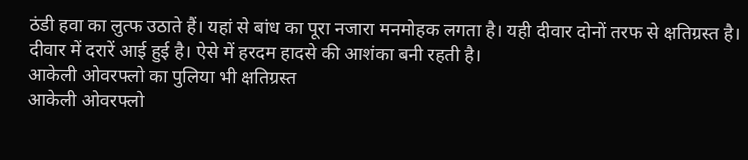ठंडी हवा का लुत्फ उठाते हैं। यहां से बांध का पूरा नजारा मनमोहक लगता है। यही दीवार दोनों तरफ से क्षतिग्रस्त है। दीवार में दरारें आई हुई है। ऐसे में हरदम हादसे की आशंका बनी रहती है।
आकेली ओवरफ्लो का पुलिया भी क्षतिग्रस्त
आकेली ओवरफ्लो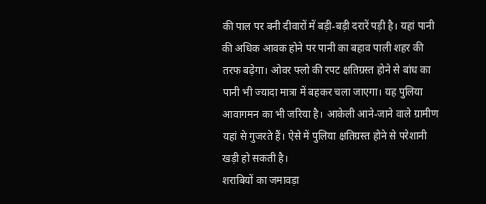की पाल पर बनी दीवारों में बड़ी-बड़ी दरारें पड़ी है। यहां पानी की अधिक आवक होने पर पानी का बहाव पाली शहर की तरफ बढ़ेगा। ओवर फ्लो की रपट क्षतिग्रस्त होने से बांध का पानी भी ज्यादा मात्रा में बहकर चला जाएगा। यह पुलिया आवागमन का भी जरिया है। आकेली आने-जाने वाले ग्रामीण यहां से गुजरते हैं। ऐसे में पुलिया क्षतिग्रस्त होने से परेशानी खड़ी हो सकती है।
शराबियों का जमावड़ा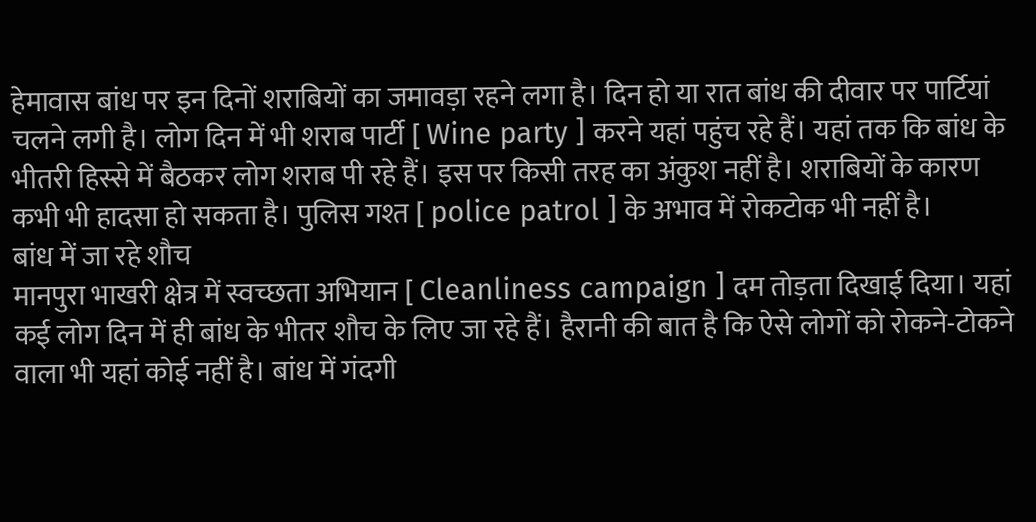हेमावास बांध पर इन दिनों शराबियों का जमावड़ा रहने लगा है। दिन हो या रात बांध की दीवार पर पार्टियां चलने लगी है। लोग दिन में भी शराब पार्टी [ Wine party ] करने यहां पहुंच रहे हैं। यहां तक कि बांध के भीतरी हिस्से में बैठकर लोग शराब पी रहे हैं। इस पर किसी तरह का अंकुश नहीं है। शराबियों के कारण कभी भी हादसा हो सकता है। पुलिस गश्त [ police patrol ] के अभाव में रोकटोक भी नहीं है।
बांध में जा रहे शौच
मानपुरा भाखरी क्षेत्र में स्वच्छता अभियान [ Cleanliness campaign ] दम तोड़ता दिखाई दिया। यहां कई लोग दिन में ही बांध के भीतर शौच के लिए जा रहे हैं। हैरानी की बात है कि ऐसे लोगों को रोकने-टोकने वाला भी यहां कोई नहीं है। बांध में गंदगी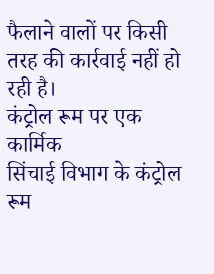फैलाने वालों पर किसी तरह की कार्रवाई नहीं हो रही है।
कंट्रोल रूम पर एक कार्मिक
सिंचाई विभाग के कंट्रोल रूम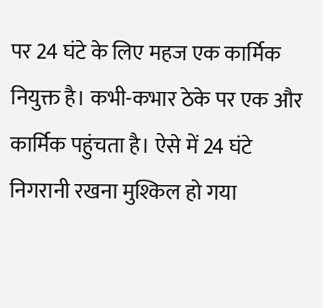पर 24 घंटे के लिए महज एक कार्मिक नियुक्त है। कभी-कभार ठेके पर एक और कार्मिक पहुंचता है। ऐसे में 24 घंटे निगरानी रखना मुश्किल हो गया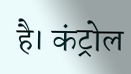है। कंट्रोल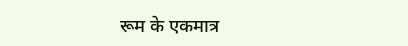रूम के एकमात्र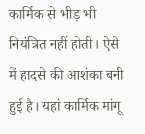कार्मिक से भीड़ भी नियंत्रित नहीं होती। ऐसे में हादसे की आशंका बनी हुई है। यहां कार्मिक मांगू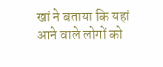खां ने बताया कि यहां आने वाले लोगों को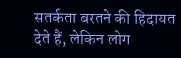सतर्कता बरतने की हिदायत देते हैं, लेकिन लोग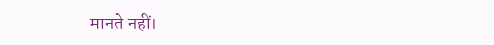मानते नहीं।